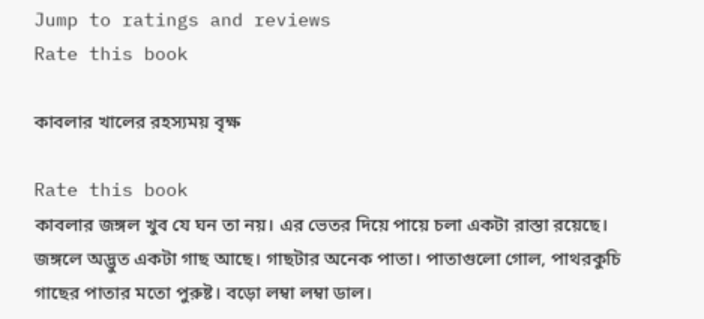Jump to ratings and reviews
Rate this book

কাবলার খালের রহস্যময় বৃক্ষ

Rate this book
কাবলার জঙ্গল খুব যে ঘন তা নয়। এর ভেতর দিয়ে পায়ে চলা একটা রাস্তা রয়েছে। জঙ্গলে অদ্ভুত একটা গাছ আছে। গাছটার অনেক পাতা। পাতাগুলো গোল, পাথরকুচি গাছের পাতার মতো পুরুষ্ট। বড়ো লম্বা লম্বা ডাল।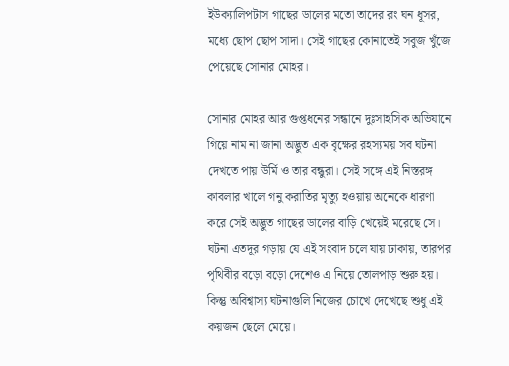ইউক্যালিপটাস গাছের ডালের মতো তাদের রং ঘন ধূসর, মধ্যে ছোপ ছোপ সাদা। সেই গাছের কোনাতেই সবুজ খুঁজে পেয়েছে সোনার মোহর।

সোনার মোহর আর গুপ্তধনের সন্ধানে দুঃসাহসিক অভিযানে গিয়ে নাম না জানা অদ্ভুত এক বৃক্ষের রহস্যময় সব ঘটনা দেখতে পায় উর্মি ও তার বন্ধুরা। সেই সঙ্গে এই নিস্তরঙ্গ কাবলার খালে গনু করাতির মৃত্যু হওয়ায় অনেকে ধারণা করে সেই অদ্ভুত গাছের ডালের বাড়ি খেয়েই মরেছে সে। ঘটনা এতদূর গড়ায় যে এই সংবাদ চলে যায় ঢাকায়, তারপর পৃথিবীর বড়ো বড়ো দেশেও এ নিয়ে তোলপাড় শুরু হয়। কিন্তু অবিশ্বাস্য ঘটনাগুলি নিজের চোখে দেখেছে শুধু এই কয়জন ছেলে মেয়ে।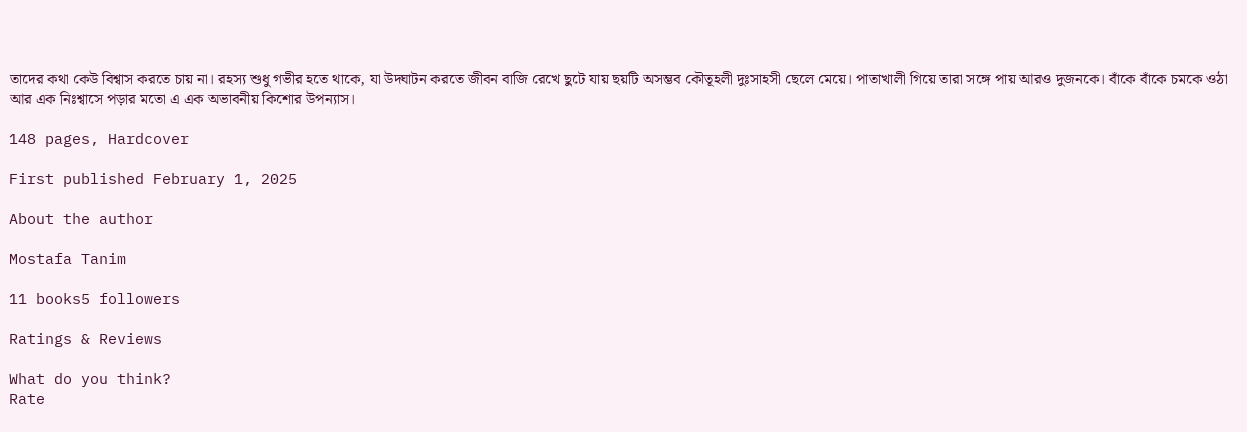তাদের কথা কেউ বিশ্বাস করতে চায় না। রহস্য শুধু গভীর হতে থাকে, যা উদ্ঘাটন করতে জীবন বাজি রেখে ছুটে যায় ছয়টি অসম্ভব কৌতূহলী দুঃসাহসী ছেলে মেয়ে। পাতাখালী গিয়ে তারা সঙ্গে পায় আরও দুজনকে। বাঁকে বাঁকে চমকে ওঠা আর এক নিঃশ্বাসে পড়ার মতো এ এক অভাবনীয় কিশোর উপন্যাস।

148 pages, Hardcover

First published February 1, 2025

About the author

Mostafa Tanim

11 books5 followers

Ratings & Reviews

What do you think?
Rate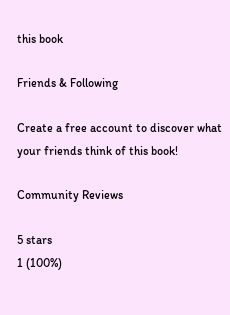this book

Friends & Following

Create a free account to discover what your friends think of this book!

Community Reviews

5 stars
1 (100%)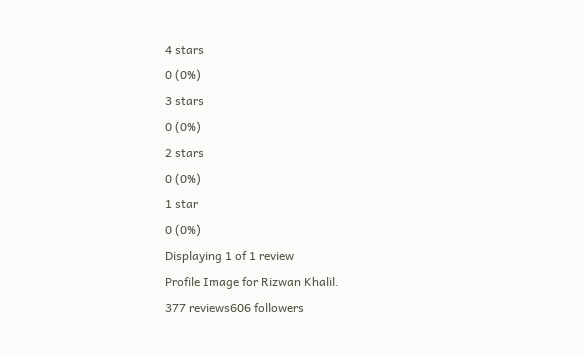4 stars
0 (0%)
3 stars
0 (0%)
2 stars
0 (0%)
1 star
0 (0%)
Displaying 1 of 1 review
Profile Image for Rizwan Khalil.
377 reviews606 followers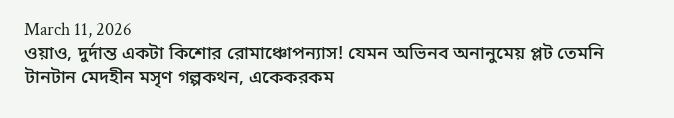March 11, 2026
ওয়াও, দুর্দান্ত একটা কিশোর রোমাঞ্চোপন্যাস! যেমন অভিনব অনানুমেয় প্লট তেমনি টানটান মেদহীন মসৃণ গল্পকথন, একেকরকম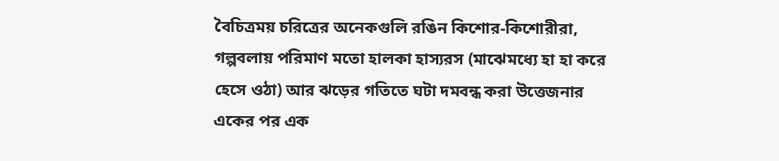বৈচিত্রময় চরিত্রের অনেকগুলি রঙিন কিশোর-কিশোরীরা, গল্পবলায় পরিমাণ মতো হালকা হাস্যরস (মাঝেমধ্যে হা হা করে হেসে ওঠা) আর ঝড়ের গতিতে ঘটা দমবন্ধ করা উত্তেজনার একের পর এক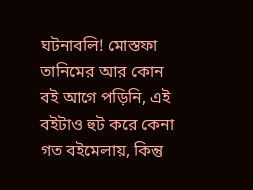ঘটনাবলি! মোস্তফা তানিমের আর কোন বই আগে পড়িনি, এই বইটাও হুট করে কেনা গত বইমেলায়, কিন্তু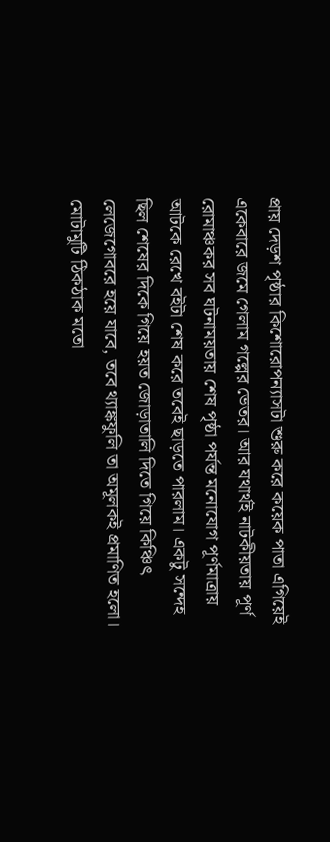প্রায় দেড়শ পৃষ্ঠার কিশোরোপন্যাসটা শুরু করে কয়েক পাতা এগিয়েই একেবারে জমে গেলাম গল্পের ভেতর। আর যথার্থই নাটকীয়তায় পূর্ণ রোমাঞ্চকর সব ঘটনাময়তায় শেষ পৃষ্ঠা পর্যন্ত মনোযোগ পূর্ণমাত্রায় আটকে রেখে বইটা শেষ করে তবেই ছাড়তে পারলাম। একটু সন্দেহ ছিল শেষের দিকে গিয়ে হয়ত জোড়াতালি দিতে গিয়ে কিঞ্চিৎ লেজেগোবরে হয়ে যাবে, তবে থ্যাঙ্কফুলি তা অমূলকই প্রমাণিত হলো। মোটামুটি ঠিকঠাক মতো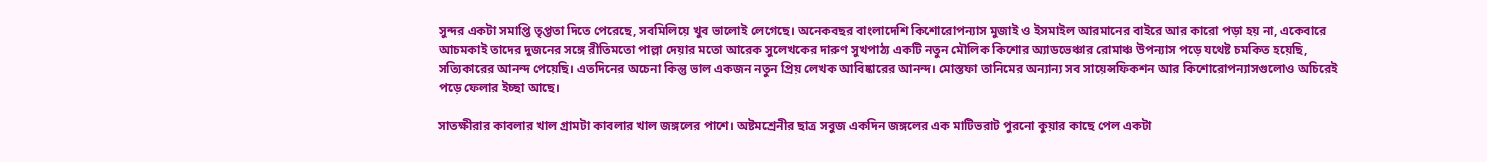সুন্দর একটা সমাপ্তি তৃপ্ততা দিতে পেরেছে, সবমিলিয়ে খুব ভালোই লেগেছে। অনেকবছর বাংলাদেশি কিশোরোপন্যাস মুজাই ও ইসমাইল আরমানের বাইরে আর কারো পড়া হয় না, একেবারে আচমকাই তাদের দুজনের সঙ্গে রীতিমতো পাল্লা দেয়ার মতো আরেক সুলেখকের দারুণ সুখপাঠ্য একটি নতুন মৌলিক কিশোর অ্যাডভেঞ্চার রোমাঞ্চ উপন্যাস পড়ে যথেষ্ট চমকিত হয়েছি, সত্যিকারের আনন্দ পেয়েছি। এতদিনের অচেনা কিন্তু ভাল একজন নতুন প্রিয় লেখক আবিষ্কারের আনন্দ। মোস্তফা তানিমের অন্যান্য সব সায়েন্সফিকশন আর কিশোরোপন্যাসগুলোও অচিরেই পড়ে ফেলার ইচ্ছা আছে।

সাতক্ষীরার কাবলার খাল গ্রামটা কাবলার খাল জঙ্গলের পাশে। অষ্টমশ্রেনীর ছাত্র সবুজ একদিন জঙ্গলের এক মাটিভরাট পুরনো কুয়ার কাছে পেল একটা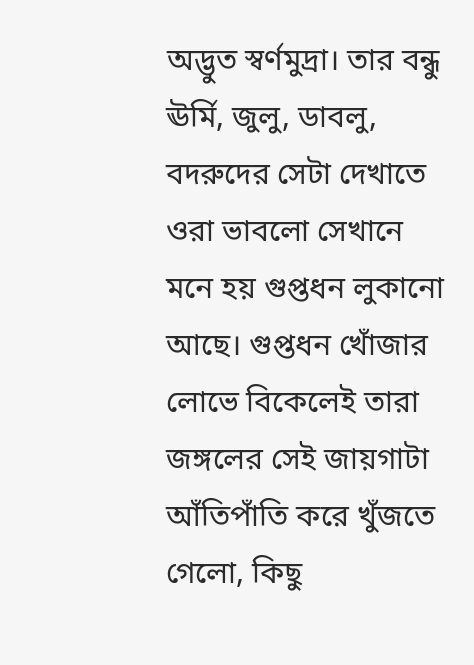অদ্ভুত স্বর্ণমুদ্রা। তার বন্ধু ঊর্মি, জুলু, ডাবলু, বদরুদের সেটা দেখাতে ওরা ভাবলো সেখানে মনে হয় গুপ্তধন লুকানো আছে। গুপ্তধন খোঁজার লোভে বিকেলেই তারা জঙ্গলের সেই জায়গাটা আঁতিপাঁতি করে খুঁজতে গেলো, কিছু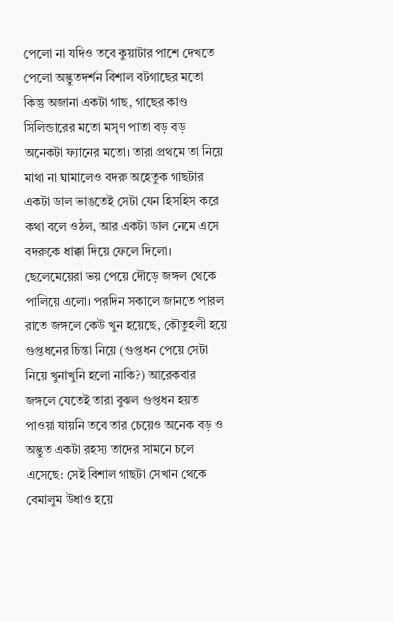পেলো না যদিও তবে কুয়াটার পাশে দেখতে পেলো অদ্ভুতদর্শন বিশাল বটগাছের মতো কিন্তু অজানা একটা গাছ, গাছের কাণ্ড সিলিন্ডারের মতো মসৃণ পাতা বড় বড় অনেকটা ফ্যানের মতো। তারা প্রথমে তা নিয়ে মাথা না ঘামালেও বদরু অহেতুক গাছটার একটা ডাল ভাঙতেই সেটা যেন হিসহিস করে কথা বলে ওঠল, আর একটা ডাল নেমে এসে বদরুকে ধাক্কা দিয়ে ফেলে দিলো। ছেলেমেয়েরা ভয় পেয়ে দৌড়ে জঙ্গল থেকে পালিয়ে এলো। পরদিন সকালে জানতে পারল রাতে জঙ্গলে কেউ খুন হয়েছে, কৌতুহলী হয়ে গুপ্তধনের চিন্তা নিয়ে (গুপ্তধন পেয়ে সেটা নিয়ে খুনাখুনি হলো নাকি?) আরেকবার জঙ্গলে যেতেই তারা বুঝল গুপ্তধন হয়ত পাওয়া যায়নি তবে তার চেয়েও অনেক বড় ও অদ্ভুত একটা রহস্য তাদের সামনে চলে এসেছে: সেই বিশাল গাছটা সেখান থেকে বেমালুম উধাও হয়ে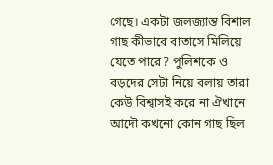গেছে। একটা জলজ্যান্ত বিশাল গাছ কীভাবে বাতাসে মিলিয়ে যেতে পারে? পুলিশকে ও বড়দের সেটা নিয়ে বলায় তারা কেউ বিশ্বাসই করে না ঐখানে আদৌ কখনো কোন গাছ ছিল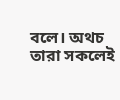বলে। অথচ তারা সকলেই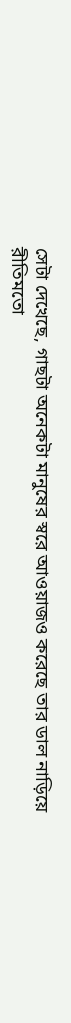সেটা দেখেছে, গাছটা অনেকটা মানুষের স্বরে আওয়াজও করেছে তার ডাল নাড়িয়ে রীতিমতো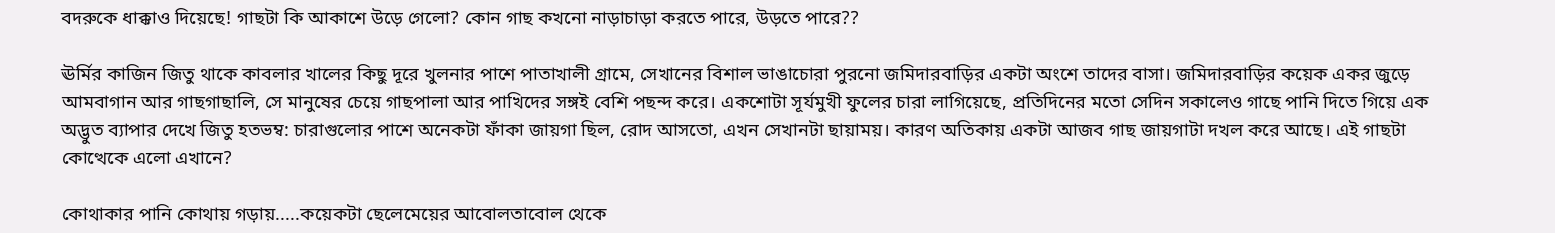বদরুকে ধাক্কাও দিয়েছে! গাছটা কি আকাশে উড়ে গেলো? কোন গাছ কখনো নাড়াচাড়া করতে পারে, উড়তে পারে??

ঊর্মির কাজিন জিতু থাকে কাবলার খালের কিছু দূরে খুলনার পাশে পাতাখালী গ্রামে, সেখানের বিশাল ভাঙাচোরা পুরনো জমিদারবাড়ির একটা অংশে তাদের বাসা। জমিদারবাড়ির কয়েক একর জুড়ে আমবাগান আর গাছগাছালি, সে মানুষের চেয়ে গাছপালা আর পাখিদের সঙ্গই বেশি পছন্দ করে। একশোটা সূর্যমুখী ফুলের চারা লাগিয়েছে, প্রতিদিনের মতো সেদিন সকালেও গাছে পানি দিতে গিয়ে এক অদ্ভুত ব্যাপার দেখে জিতু হতভম্ব: চারাগুলোর পাশে অনেকটা ফাঁকা জায়গা ছিল, রোদ আসতো, এখন সেখানটা ছায়াময়। কারণ অতিকায় একটা আজব গাছ জায়গাটা দখল করে আছে। এই গাছটা কোত্থেকে এলো এখানে?

কোথাকার পানি কোথায় গড়ায়.....কয়েকটা ছেলেমেয়ের আবোলতাবোল থেকে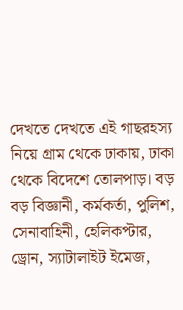দেখতে দেখতে এই গাছরহস্য নিয়ে গ্রাম থেকে ঢাকায়, ঢাকা থেকে বিদেশে তোলপাড়। বড় বড় বিজ্ঞানী, কর্মকর্তা, পুলিশ, সেনাবাহিনী, হেলিকপ্টার, ড্রোন, স্যাটালাইট ইমেজ,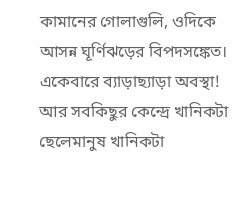কামানের গোলাগুলি, ওদিকে আসন্ন ঘূর্ণিঝড়ের বিপদসঙ্কেত। একেবারে ব্যাড়াছ্যাড়া অবস্থা! আর সবকিছুর কেন্দ্রে খানিকটা ছেলেমানুষ খানিকটা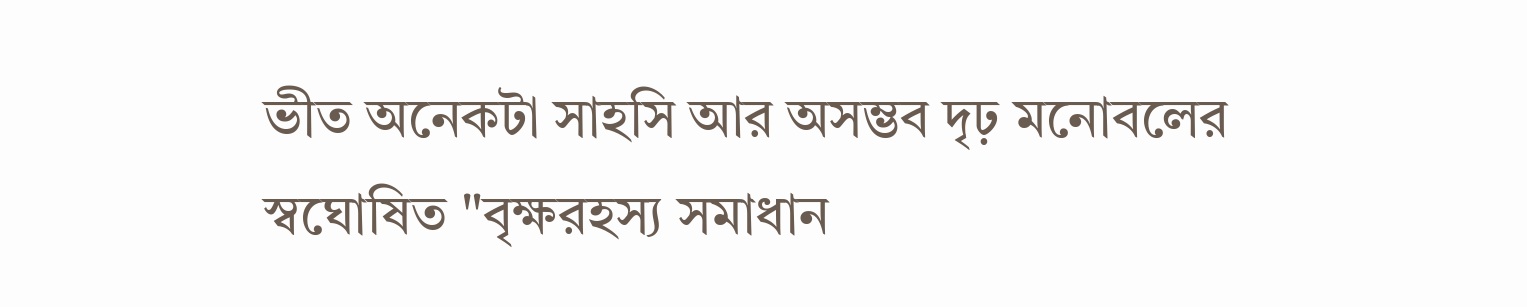ভীত অনেকটা সাহসি আর অসম্ভব দৃঢ় মনোবলের স্বঘোষিত "বৃক্ষরহস্য সমাধান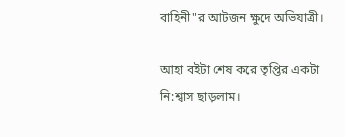বাহিনী"র আটজন ক্ষুদে অভিযাত্রী।

আহা বইটা শেষ করে তৃপ্তির একটা নি:শ্বাস ছাড়লাম।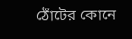ঠোঁটের কোনে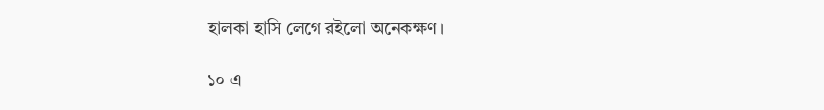হালকা হাসি লেগে রইলো অনেকক্ষণ।

১০ এ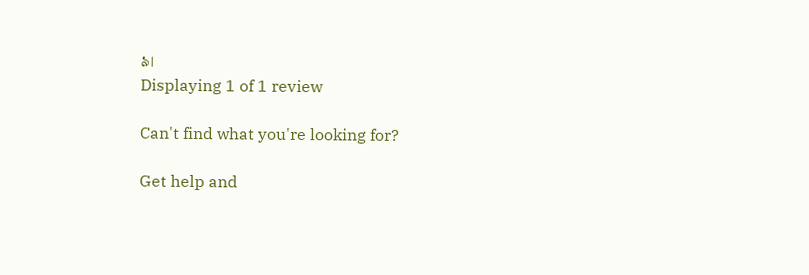৯।
Displaying 1 of 1 review

Can't find what you're looking for?

Get help and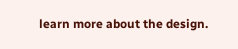learn more about the design.